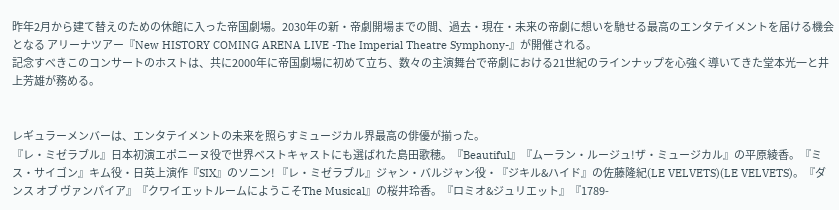昨年2月から建て替えのための休館に入った帝国劇場。2030年の新・帝劇開場までの間、過去・現在・未来の帝劇に想いを馳せる最高のエンタテイメントを届ける機会となる アリーナツアー『New HISTORY COMING ARENA LIVE -The Imperial Theatre Symphony-』が開催される。
記念すべきこのコンサートのホストは、共に2000年に帝国劇場に初めて立ち、数々の主演舞台で帝劇における21世紀のラインナップを心強く導いてきた堂本光一と井上芳雄が務める。


レギュラーメンバーは、エンタテイメントの未来を照らすミュージカル界最高の俳優が揃った。
『レ・ミゼラブル』日本初演エポニーヌ役で世界ベストキャストにも選ばれた島田歌穂。『Beautiful』『ムーラン・ルージュ!ザ・ミュージカル』の平原綾香。『ミス・サイゴン』キム役・日英上演作『SIX』のソニン! 『レ・ミゼラブル』ジャン・バルジャン役・『ジキル&ハイド』の佐藤隆紀(LE VELVETS)(LE VELVETS)。『ダンス オブ ヴァンパイア』『クワイエットルームにようこそThe Musical』の桜井玲香。『ロミオ&ジュリエット』『1789-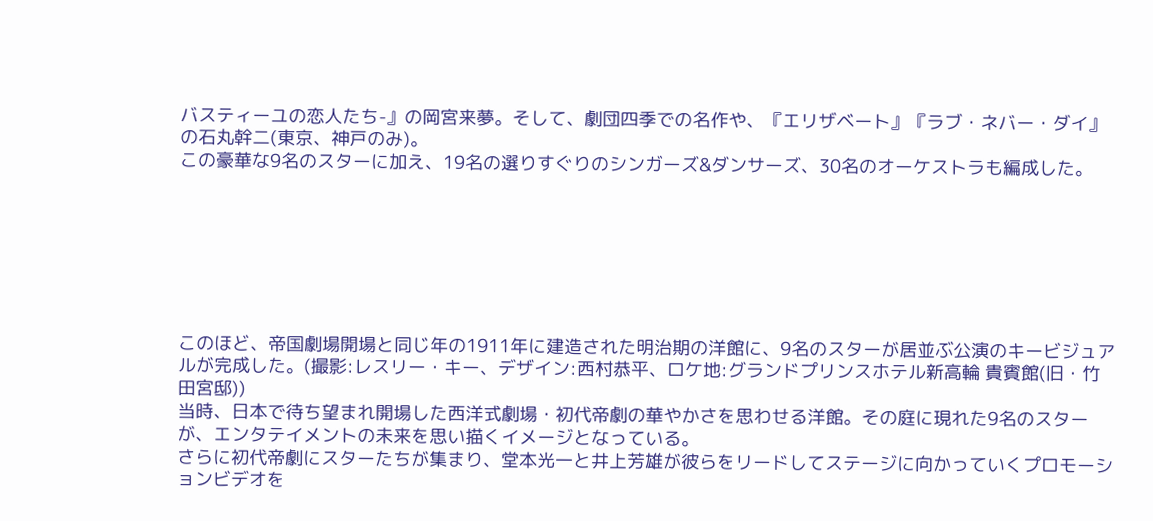バスティーユの恋人たち-』の岡宮来夢。そして、劇団四季での名作や、『エリザベート』『ラブ・ネバー・ダイ』の石丸幹二(東京、神戸のみ)。
この豪華な9名のスターに加え、19名の選りすぐりのシンガーズ&ダンサーズ、30名のオーケストラも編成した。







このほど、帝国劇場開場と同じ年の1911年に建造された明治期の洋館に、9名のスターが居並ぶ公演のキービジュアルが完成した。(撮影:レスリー・キー、デザイン:西村恭平、ロケ地:グランドプリンスホテル新高輪 貴賓館(旧・竹田宮邸))
当時、日本で待ち望まれ開場した西洋式劇場・初代帝劇の華やかさを思わせる洋館。その庭に現れた9名のスターが、エンタテイメントの未来を思い描くイメージとなっている。
さらに初代帝劇にスターたちが集まり、堂本光一と井上芳雄が彼らをリードしてステージに向かっていくプロモーションビデオを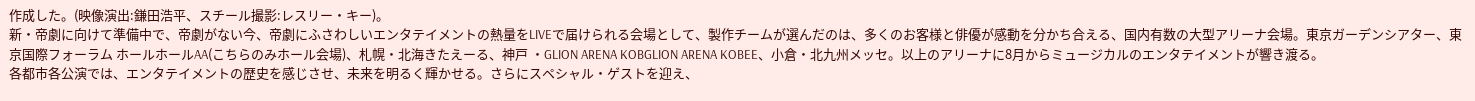作成した。(映像演出:鎌田浩平、スチール撮影:レスリー・キー)。
新・帝劇に向けて準備中で、帝劇がない今、帝劇にふさわしいエンタテイメントの熱量をLIVEで届けられる会場として、製作チームが選んだのは、多くのお客様と俳優が感動を分かち合える、国内有数の大型アリーナ会場。東京ガーデンシアター、東京国際フォーラム ホールホールAA(こちらのみホール会場)、札幌・北海きたえーる、神戸 ・GLION ARENA KOBGLION ARENA KOBEE、小倉・北九州メッセ。以上のアリーナに8月からミュージカルのエンタテイメントが響き渡る。
各都市各公演では、エンタテイメントの歴史を感じさせ、未来を明るく輝かせる。さらにスペシャル・ゲストを迎え、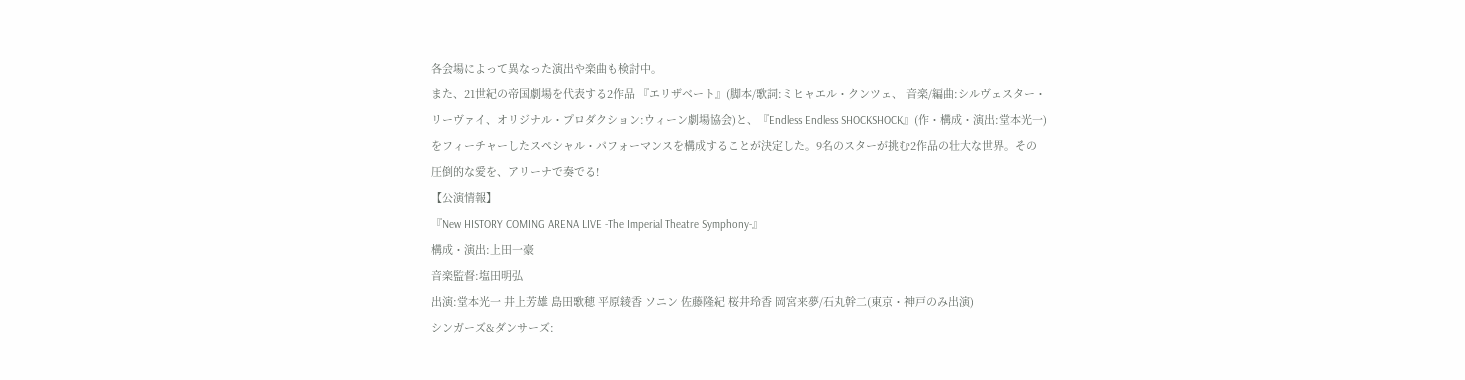各会場によって異なった演出や楽曲も検討中。
また、21世紀の帝国劇場を代表する2作品 『エリザベート』(脚本/歌詞:ミヒャエル・クンツェ、 音楽/編曲:シルヴェスター・リーヴァイ、オリジナル・プロダクション:ウィーン劇場協会)と、『Endless Endless SHOCKSHOCK』(作・構成・演出:堂本光一) をフィーチャーしたスペシャル・パフォーマンスを構成することが決定した。9名のスターが挑む2作品の壮大な世界。その圧倒的な愛を、アリーナで奏でる!
【公演情報】
『New HISTORY COMING ARENA LIVE -The Imperial Theatre Symphony-』
構成・演出:上田一豪
音楽監督:塩田明弘
出演:堂本光一 井上芳雄 島田歌穂 平原綾香 ソニン 佐藤隆紀 桜井玲香 岡宮来夢/石丸幹二(東京・神戸のみ出演)
シンガーズ&ダンサーズ: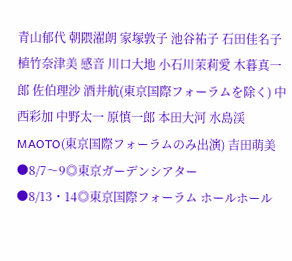青山郁代 朝隈濯朗 家塚敦子 池谷祐子 石田佳名子 植竹奈津美 感音 川口大地 小石川茉莉愛 木暮真一郎 佐伯理沙 酒井航(東京国際フォーラムを除く) 中西彩加 中野太一 原慎一郎 本田大河 水島渓 MAOTO(東京国際フォーラムのみ出演) 吉田萌美
●8/7〜9◎東京ガーデンシアター
●8/13・14◎東京国際フォーラム ホールホール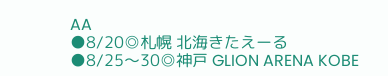AA
●8/20◎札幌 北海きたえーる
●8/25〜30◎神戸 GLION ARENA KOBE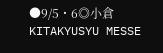●9/5・6◎小倉 KITAKYUSYU MESSE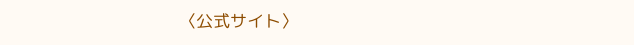〈公式サイト〉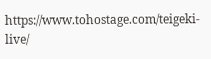https://www.tohostage.com/teigeki-live/